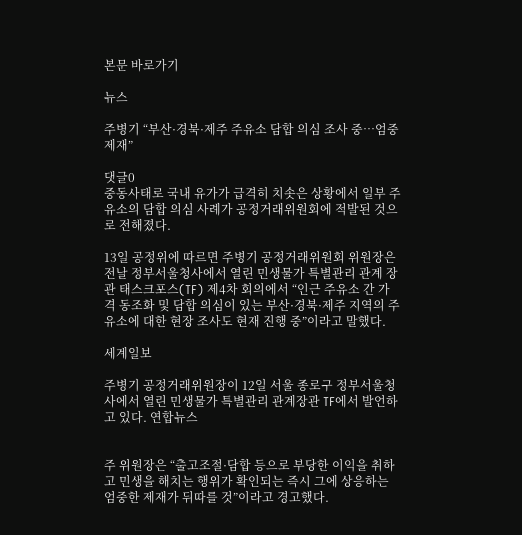본문 바로가기

뉴스

주병기 “부산·경북·제주 주유소 담합 의심 조사 중…엄중 제재”

댓글0
중동사태로 국내 유가가 급격히 치솟은 상황에서 일부 주유소의 담합 의심 사례가 공정거래위원회에 적발된 것으로 전해졌다.

13일 공정위에 따르면 주병기 공정거래위원회 위원장은 전날 정부서울청사에서 열린 민생물가 특별관리 관계 장관 태스크포스(TF) 제4차 회의에서 “인근 주유소 간 가격 동조화 및 담합 의심이 있는 부산·경북·제주 지역의 주유소에 대한 현장 조사도 현재 진행 중”이라고 말했다.

세계일보

주병기 공정거래위원장이 12일 서울 종로구 정부서울청사에서 열린 민생물가 특별관리 관계장관 TF에서 발언하고 있다. 연합뉴스


주 위원장은 “출고조절·담합 등으로 부당한 이익을 취하고 민생을 해치는 행위가 확인되는 즉시 그에 상응하는 엄중한 제재가 뒤따를 것”이라고 경고했다.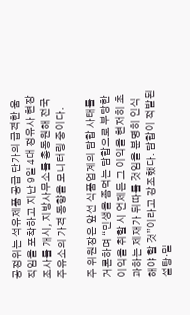공정위는 석유제품 공급 단가의 급격한 움직임을 포착하고 지난 9일 4대 정유사 현장 조사를 개시, 지방사무소를 총동원해 전국 주유소의 가격 동향을 모니터링 중이다.

주 위원장은 앞선 식품업계의 담합 사태를 거론하며 “민생을 좀먹는 담합으로 부당한 이익을 취할 시 언제든 그 이익을 현저히 초과하는 제재가 뒤따를 것임을 분명히 인식해야 할 것”이라고 강조했다. 담합이 적발된 설탕·밀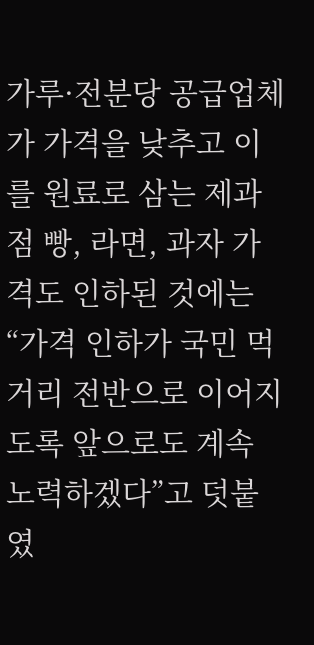가루·전분당 공급업체가 가격을 낮추고 이를 원료로 삼는 제과점 빵, 라면, 과자 가격도 인하된 것에는 “가격 인하가 국민 먹거리 전반으로 이어지도록 앞으로도 계속 노력하겠다”고 덧붙였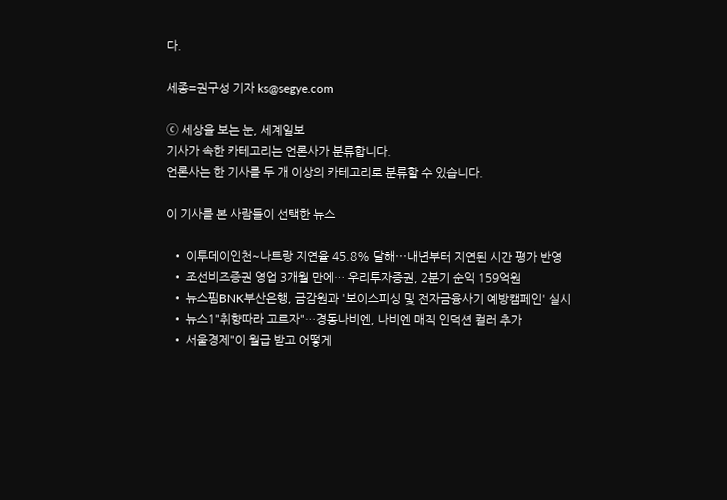다.

세종=권구성 기자 ks@segye.com

ⓒ 세상을 보는 눈, 세계일보
기사가 속한 카테고리는 언론사가 분류합니다.
언론사는 한 기사를 두 개 이상의 카테고리로 분류할 수 있습니다.

이 기사를 본 사람들이 선택한 뉴스

  • 이투데이인천~나트랑 지연율 45.8% 달해⋯내년부터 지연된 시간 평가 반영
  • 조선비즈증권 영업 3개월 만에… 우리투자증권, 2분기 순익 159억원
  • 뉴스핌BNK부산은행, 금감원과 '보이스피싱 및 전자금융사기 예방캠페인' 실시
  • 뉴스1"취향따라 고르자"…경동나비엔, 나비엔 매직 인덕션 컬러 추가
  • 서울경제"이 월급 받고 어떻게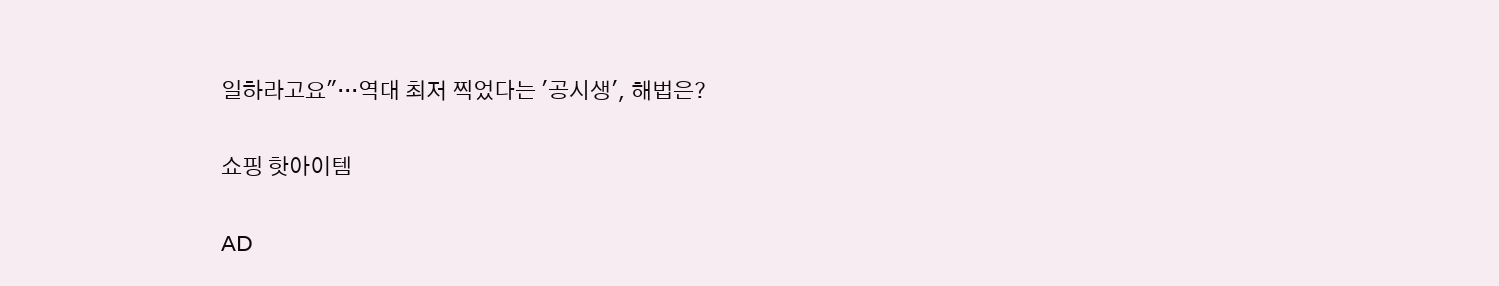일하라고요"···역대 최저 찍었다는 '공시생', 해법은?

쇼핑 핫아이템

AD